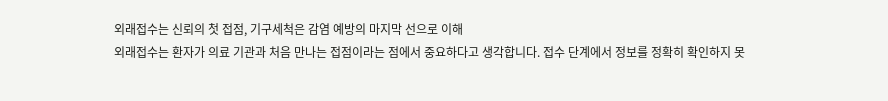외래접수는 신뢰의 첫 접점, 기구세척은 감염 예방의 마지막 선으로 이해
외래접수는 환자가 의료 기관과 처음 만나는 접점이라는 점에서 중요하다고 생각합니다. 접수 단계에서 정보를 정확히 확인하지 못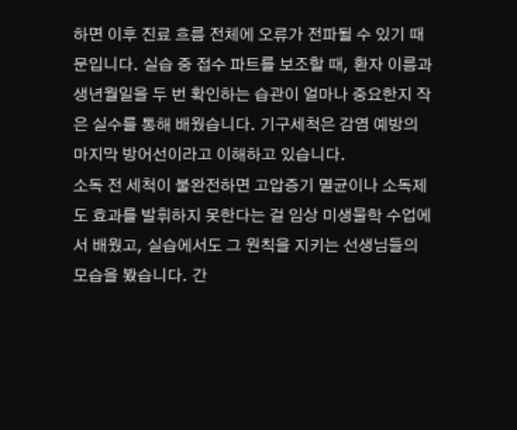하면 이후 진료 흐름 전체에 오류가 전파될 수 있기 때문입니다. 실습 중 접수 파트를 보조할 때, 환자 이름과 생년월일을 두 번 확인하는 습관이 얼마나 중요한지 작은 실수를 통해 배웠습니다. 기구세척은 감염 예방의 마지막 방어선이라고 이해하고 있습니다.
소독 전 세척이 불완전하면 고압증기 멸균이나 소독제도 효과를 발휘하지 못한다는 걸 임상 미생물학 수업에서 배웠고, 실습에서도 그 원칙을 지키는 선생님들의 모습을 봤습니다. 간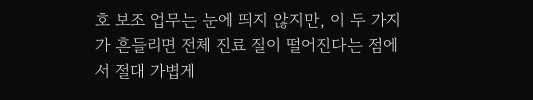호 보조 업무는 눈에 띄지 않지만, 이 두 가지가 흔들리면 전체 진료 질이 떨어진다는 점에서 절대 가볍게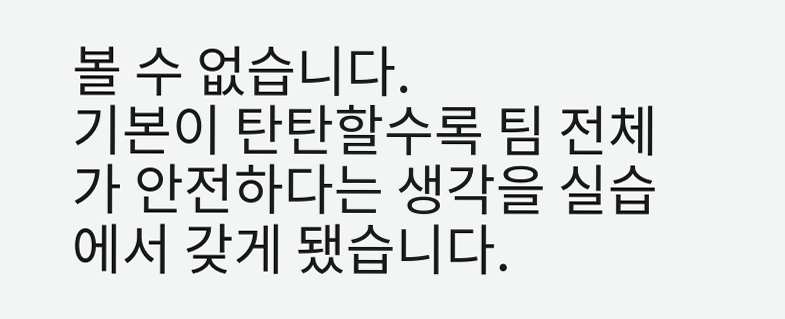볼 수 없습니다.
기본이 탄탄할수록 팀 전체가 안전하다는 생각을 실습에서 갖게 됐습니다.